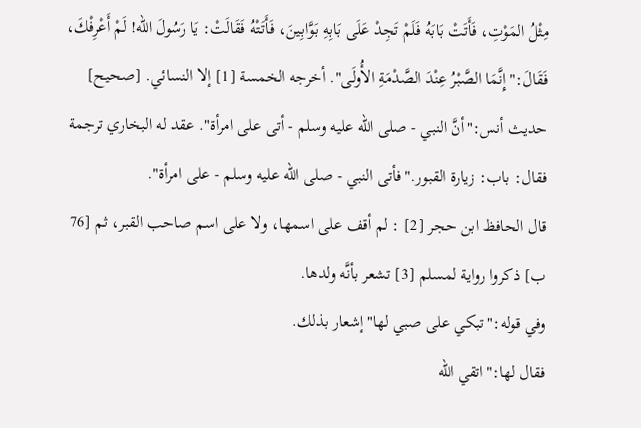مِثْلُ المَوْتِ، فَأَتَتْ بَابَهُ فَلَمْ تَجِدْ عَلَى بَابِهِ بَوَّابِينَ، فَأَتَتْهُ فَقَالَتْ: يَا رَسُولَ الله! لَمْ أَعْرِفْكَ، فَقَالَ:"إِنَّمَا الصَّبْرُ عِنْدَ الصَّدْمَةِ الأُولَى". أخرجه الخمسة [1] إلا النسائي. [صحيح]
حديث أنس:"أنَّ النبي - صلى الله عليه وسلم - أتى على امرأة". عقد له البخاري ترجمة فقال: باب: زيارة القبور."فأتى النبي - صلى الله عليه وسلم - على امرأة".
قال الحافظ ابن حجر [2] : لم أقف على اسمها، ولا على اسم صاحب القبر، ثم [76 ب] ذكروا رواية لمسلم [3] تشعر بأنَّه ولدها.
وفي قوله:"تبكي على صبي لها"إشعار بذلك.
فقال لها:"اتقي الله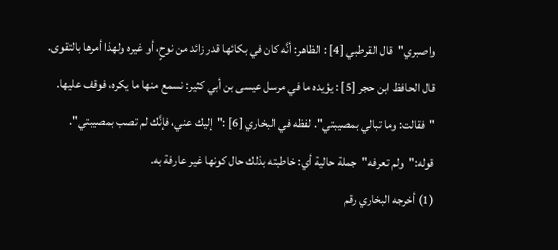واصبري"قال القرطبي [4] : الظاهر: أنَّه كان في بكائها قدر زائد من نوحٍ، أو غيره ولهذا أمرها بالتقوى.
قال الحافظ ابن حجر [5] : يؤيده ما في مرسل عيسى بن أبي كثير: نسمع منها ما يكره، فوقف عليها.
"فقالت: وما تبالي بمصيبتي". لفظه في البخاري [6] :"إليك عني، فإنَّك لم تصب بمصيبتي".
قوله:"ولم تعرفه"جملة حالية أي: خاطبته بذلك حال كونها غير عارفة به.
(1) أخرجه البخاري رقم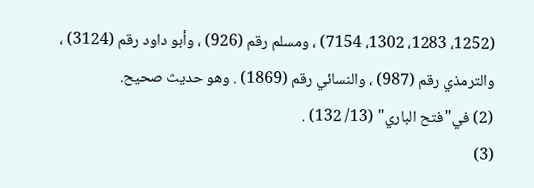(1252، 1283، 1302، 7154) ، ومسلم رقم (926) ، وأبو داود رقم (3124) ، والترمذي رقم (987) ، والنسائي رقم (1869) . وهو حديث صحيح.
(2) في"فتح الباري" (13/ 132) .
(3)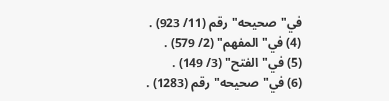في"صحيحه"رقم (11/ 923) .
(4) في"المفهم" (2/ 579) .
(5) في"الفتح" (3/ 149) .
(6) في"صحيحه"رقم (1283) .